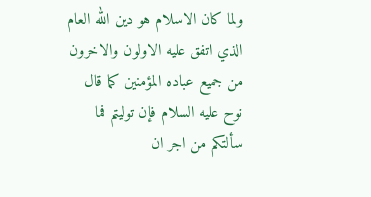ولما كان الاسلام هو دين الله العام الذي اتفق عليه الاولون والاخرون من جميع عباده المؤمنين كما قال نوح عليه السلام فإن توليتم فما سألتكم من اجر ان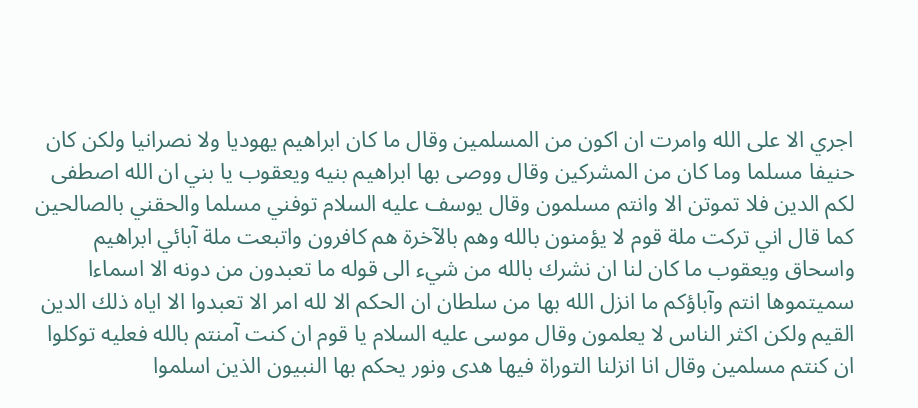اجري الا على الله وامرت ان اكون من المسلمين وقال ما كان ابراهيم يهوديا ولا نصرانيا ولكن كان حنيفا مسلما وما كان من المشركين وقال ووصى بها ابراهيم بنيه ويعقوب يا بني ان الله اصطفى لكم الدين فلا تموتن الا وانتم مسلمون وقال يوسف عليه السلام توفني مسلما والحقني بالصالحين كما قال اني تركت ملة قوم لا يؤمنون بالله وهم بالآخرة هم كافرون واتبعت ملة آبائي ابراهيم واسحاق ويعقوب ما كان لنا ان نشرك بالله من شيء الى قوله ما تعبدون من دونه الا اسماءا سميتموها انتم وآباؤكم ما انزل الله بها من سلطان ان الحكم الا لله امر الا تعبدوا الا اياه ذلك الدين القيم ولكن اكثر الناس لا يعلمون وقال موسى عليه السلام يا قوم ان كنت آمنتم بالله فعليه توكلوا ان كنتم مسلمين وقال انا انزلنا التوراة فيها هدى ونور يحكم بها النبيون الذين اسلموا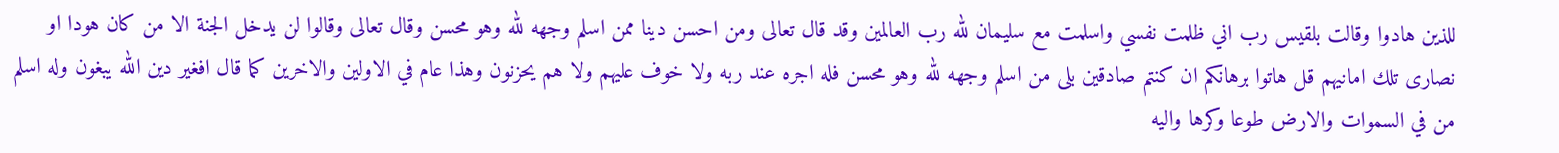للذين هادوا وقالت بلقيس رب اني ظلمت نفسي واسلمت مع سليمان لله رب العالمين وقد قال تعالى ومن احسن دينا ممن اسلم وجهه لله وهو محسن وقال تعالى وقالوا لن يدخل الجنة الا من كان هودا او نصارى تلك امانيهم قل هاتوا برهانكم ان كنتم صادقين بلى من اسلم وجهه لله وهو محسن فله اجره عند ربه ولا خوف عليهم ولا هم يحزنون وهذا عام في الاولين والاخرين كما قال افغير دين الله يبغون وله اسلم من في السموات والارض طوعا وكرها واليه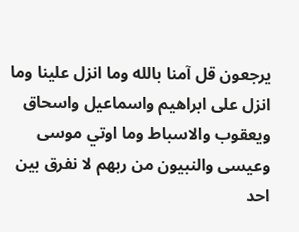يرجعون قل آمنا بالله وما انزل علينا وما انزل على ابراهيم واسماعيل واسحاق ويعقوب والاسباط وما اوتي موسى وعيسى والنبيون من ربهم لا نفرق بين احد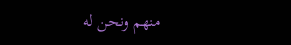منهم ونحن له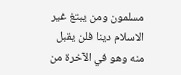مسلمون ومن يبتغ غير الاسلام دينا فلن يقبل منه وهو في الآخرة من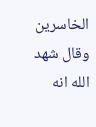الخاسرين وقال شهد الله انه